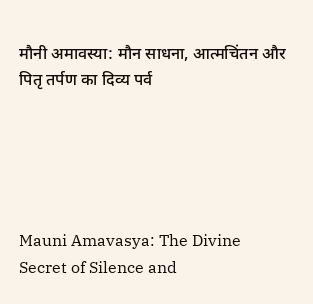मौनी अमावस्या: मौन साधना, आत्मचिंतन और पितृ तर्पण का दिव्य पर्व





Mauni Amavasya: The Divine Secret of Silence and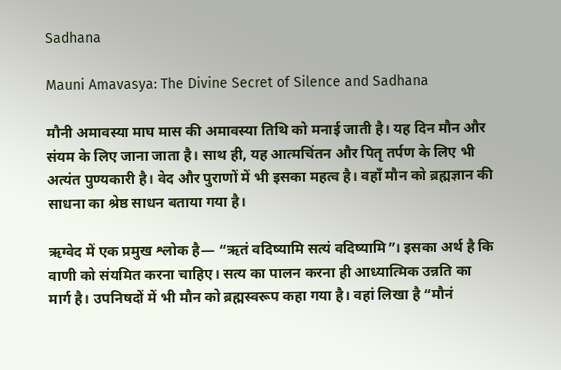Sadhana

Mauni Amavasya: The Divine Secret of Silence and Sadhana

मौनी अमावस्या माघ मास की अमावस्या तिथि को मनाई जाती है। यह दिन मौन और संयम के लिए जाना जाता है। साथ ही, यह आत्मचिंतन और पितृ तर्पण के लिए भी अत्यंत पुण्यकारी है। वेद और पुराणों में भी इसका महत्व है। वहाँ मौन को ब्रह्मज्ञान की साधना का श्रेष्ठ साधन बताया गया है।

ऋग्वेद में एक प्रमुख श्लोक है— “ऋतं वदिष्यामि सत्यं वदिष्यामि”। इसका अर्थ है कि वाणी को संयमित करना चाहिए। सत्य का पालन करना ही आध्यात्मिक उन्नति का मार्ग है। उपनिषदों में भी मौन को ब्रह्मस्वरूप कहा गया है। वहां लिखा है “मौनं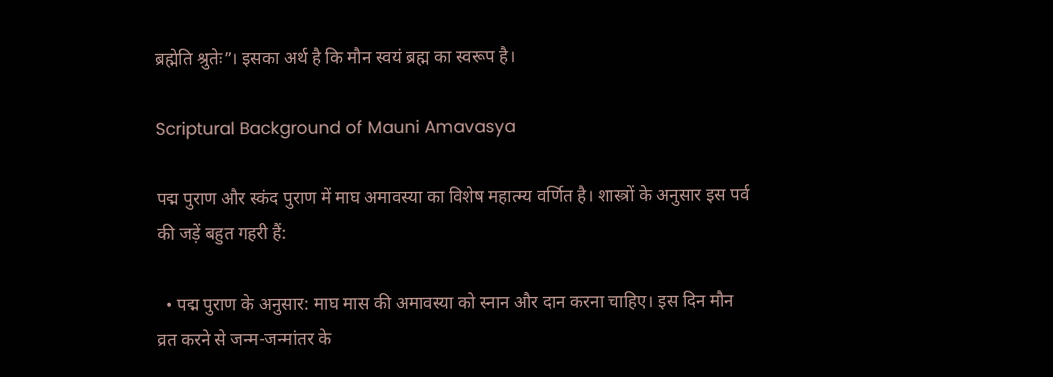ब्रह्मेति श्रुतेः”। इसका अर्थ है कि मौन स्वयं ब्रह्म का स्वरूप है।

Scriptural Background of Mauni Amavasya

पद्म पुराण और स्कंद पुराण में माघ अमावस्या का विशेष महात्म्य वर्णित है। शास्त्रों के अनुसार इस पर्व की जड़ें बहुत गहरी हैं:

  • पद्म पुराण के अनुसार: माघ मास की अमावस्या को स्नान और दान करना चाहिए। इस दिन मौन व्रत करने से जन्म-जन्मांतर के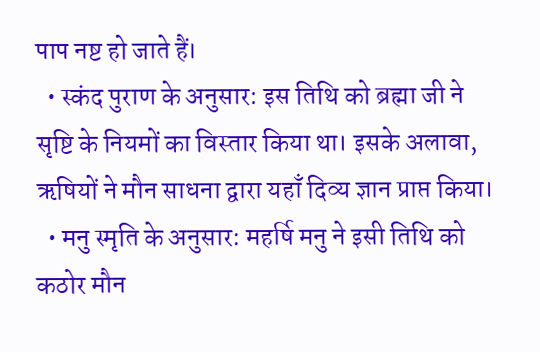पाप नष्ट हो जाते हैं।
  • स्कंद पुराण के अनुसार: इस तिथि को ब्रह्मा जी ने सृष्टि के नियमों का विस्तार किया था। इसके अलावा, ऋषियों ने मौन साधना द्वारा यहाँ दिव्य ज्ञान प्राप्त किया।
  • मनु स्मृति के अनुसार: महर्षि मनु ने इसी तिथि को कठोर मौन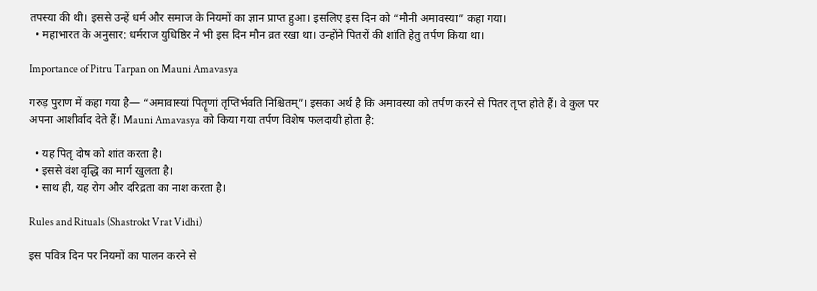तपस्या की थी। इससे उन्हें धर्म और समाज के नियमों का ज्ञान प्राप्त हुआ। इसलिए इस दिन को “मौनी अमावस्या” कहा गया।
  • महाभारत के अनुसार: धर्मराज युधिष्ठिर ने भी इस दिन मौन व्रत रखा था। उन्होंने पितरों की शांति हेतु तर्पण किया था।

Importance of Pitru Tarpan on Mauni Amavasya

गरुड़ पुराण में कहा गया है— “अमावास्यां पितॄणां तृप्तिर्भवति निश्चितम्”। इसका अर्थ है कि अमावस्या को तर्पण करने से पितर तृप्त होते हैं। वे कुल पर अपना आशीर्वाद देते हैं। Mauni Amavasya को किया गया तर्पण विशेष फलदायी होता है:

  • यह पितृ दोष को शांत करता है।
  • इससे वंश वृद्धि का मार्ग खुलता है।
  • साथ ही, यह रोग और दरिद्रता का नाश करता है।

Rules and Rituals (Shastrokt Vrat Vidhi)

इस पवित्र दिन पर नियमों का पालन करने से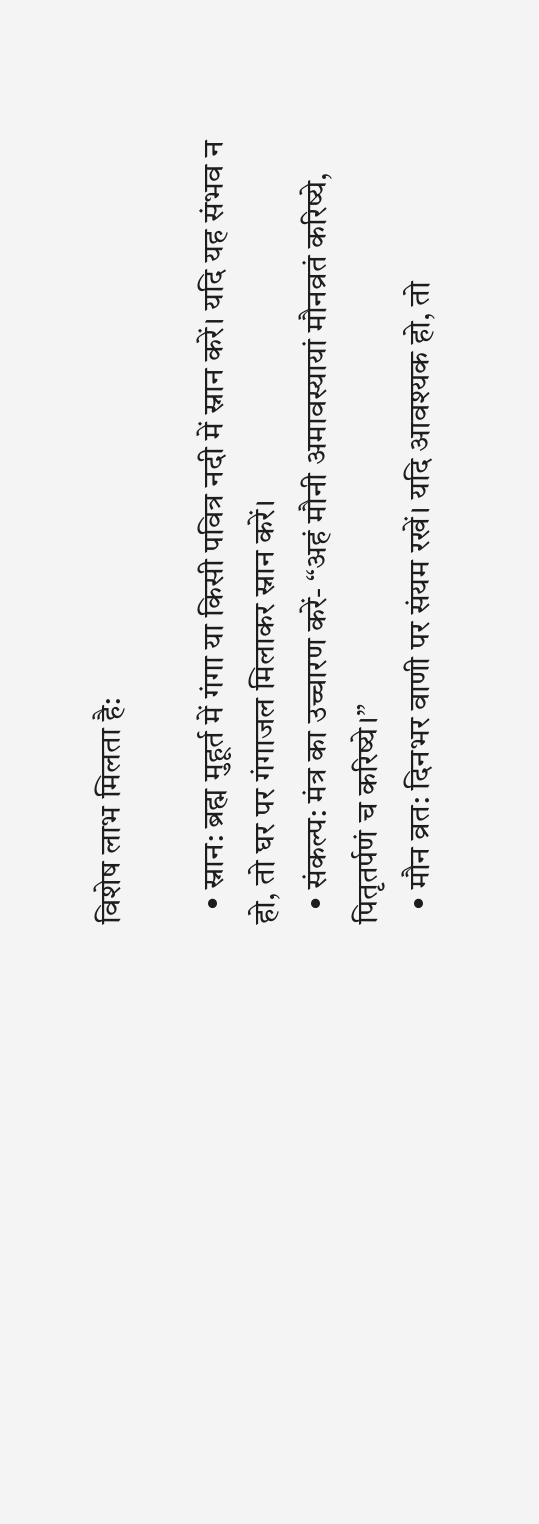विशेष लाभ मिलता है:

  • स्नान: ब्रह्म मुहूर्त में गंगा या किसी पवित्र नदी में स्नान करें। यदि यह संभव न हो, तो घर पर गंगाजल मिलाकर स्नान करें।
  • संकल्प: मंत्र का उच्चारण करें- “अहं मौनी अमावस्यायां मौनव्रतं करिष्ये, पितृतर्पणं च करिष्ये।”
  • मौन व्रत: दिनभर वाणी पर संयम रखें। यदि आवश्यक हो, तो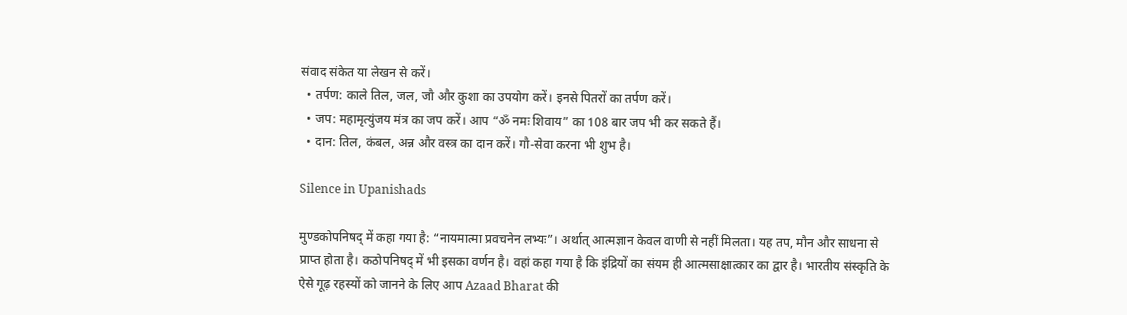संवाद संकेत या लेखन से करें।
  • तर्पण: काले तिल, जल, जौ और कुशा का उपयोग करें। इनसे पितरों का तर्पण करें।
  • जप: महामृत्युंजय मंत्र का जप करें। आप “ॐ नमः शिवाय” का 108 बार जप भी कर सकते हैं।
  • दान: तिल, कंबल, अन्न और वस्त्र का दान करें। गौ-सेवा करना भी शुभ है।

Silence in Upanishads

मुण्डकोपनिषद् में कहा गया है: “नायमात्मा प्रवचनेन लभ्यः”। अर्थात् आत्मज्ञान केवल वाणी से नहीं मिलता। यह तप, मौन और साधना से प्राप्त होता है। कठोपनिषद् में भी इसका वर्णन है। वहां कहा गया है कि इंद्रियों का संयम ही आत्मसाक्षात्कार का द्वार है। भारतीय संस्कृति के ऐसे गूढ़ रहस्यों को जानने के लिए आप Azaad Bharat की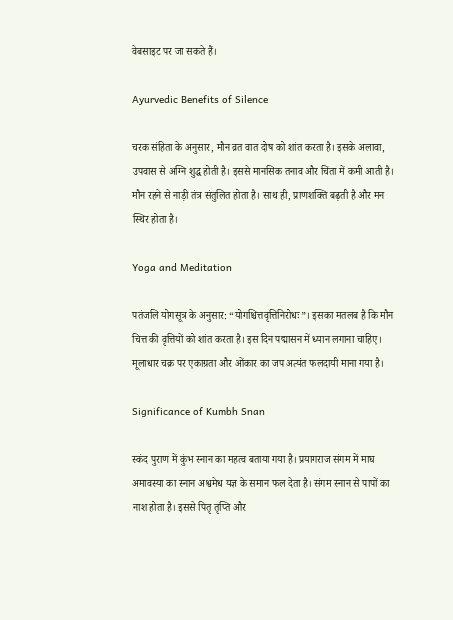वेबसाइट पर जा सकते हैं।

Ayurvedic Benefits of Silence

चरक संहिता के अनुसार, मौन व्रत वात दोष को शांत करता है। इसके अलावा, उपवास से अग्नि शुद्ध होती है। इससे मानसिक तनाव और चिंता में कमी आती है। मौन रहने से नाड़ी तंत्र संतुलित होता है। साथ ही, प्राणशक्ति बढ़ती है और मन स्थिर होता है।

Yoga and Meditation

पतंजलि योगसूत्र के अनुसार: “योगश्चित्तवृत्तिनिरोधः”। इसका मतलब है कि मौन चित्त की वृत्तियों को शांत करता है। इस दिन पद्मासन में ध्यान लगाना चाहिए। मूलाधार चक्र पर एकाग्रता और ओंकार का जप अत्यंत फलदायी माना गया है।

Significance of Kumbh Snan

स्कंद पुराण में कुंभ स्नान का महत्व बताया गया है। प्रयागराज संगम में माघ अमावस्या का स्नान अश्वमेध यज्ञ के समान फल देता है। संगम स्नान से पापों का नाश होता है। इससे पितृ तृप्ति और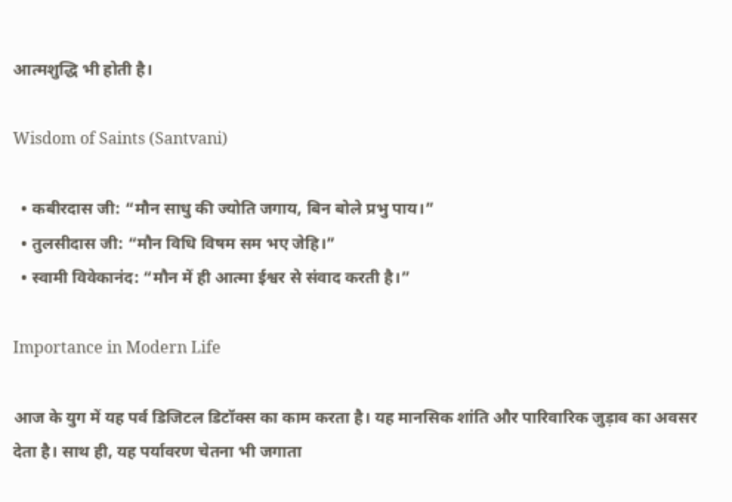आत्मशुद्धि भी होती है।

Wisdom of Saints (Santvani)

  • कबीरदास जी: “मौन साधु की ज्योति जगाय, बिन बोले प्रभु पाय।”
  • तुलसीदास जी: “मौन विधि विषम सम भए जेहि।”
  • स्वामी विवेकानंद: “मौन में ही आत्मा ईश्वर से संवाद करती है।”

Importance in Modern Life

आज के युग में यह पर्व डिजिटल डिटॉक्स का काम करता है। यह मानसिक शांति और पारिवारिक जुड़ाव का अवसर देता है। साथ ही, यह पर्यावरण चेतना भी जगाता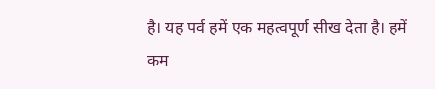है। यह पर्व हमें एक महत्वपूर्ण सीख देता है। हमें कम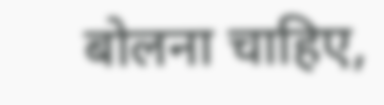बोलना चाहिए,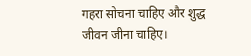गहरा सोचना चाहिए और शुद्ध जीवन जीना चाहिए।